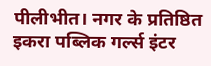पीलीभीत। नगर के प्रतिष्ठित इकरा पब्लिक गर्ल्स इंटर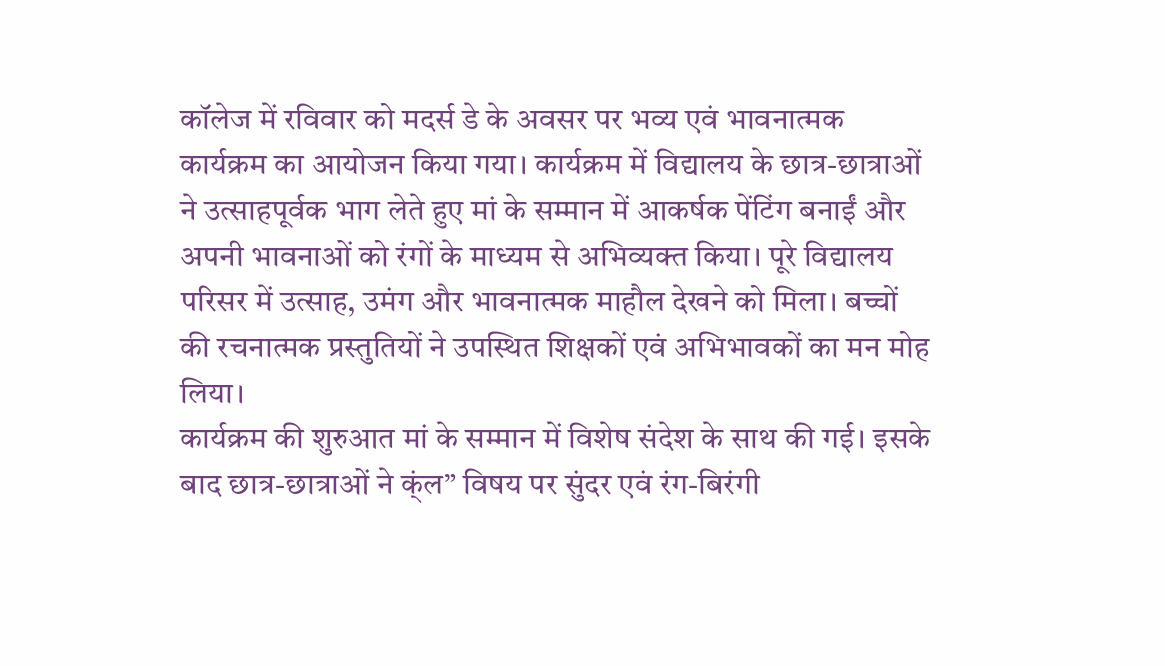कॉलेज में रविवार को मदर्स डे के अवसर पर भव्य एवं भावनात्मक कार्यक्रम का आयोजन किया गया। कार्यक्रम में विद्यालय के छात्र-छात्राओं ने उत्साहपूर्वक भाग लेते हुए मां के सम्मान में आकर्षक पेंटिंग बनाईं और अपनी भावनाओं को रंगों के माध्यम से अभिव्यक्त किया। पूरे विद्यालय परिसर में उत्साह, उमंग और भावनात्मक माहौल देखने को मिला। बच्चों की रचनात्मक प्रस्तुतियों ने उपस्थित शिक्षकों एवं अभिभावकों का मन मोह लिया।
कार्यक्रम की शुरुआत मां के सम्मान में विशेष संदेश के साथ की गई। इसके बाद छात्र-छात्राओं ने क्ंल” विषय पर सुंदर एवं रंग-बिरंगी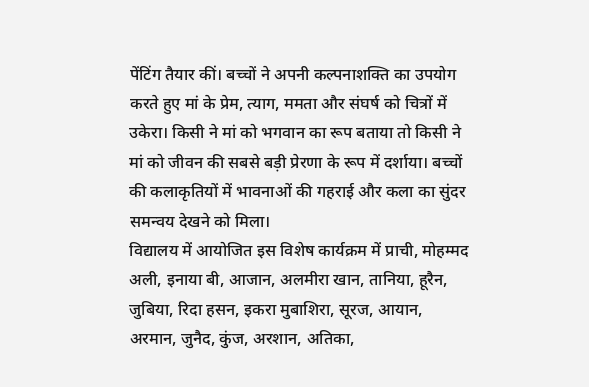पेंटिंग तैयार कीं। बच्चों ने अपनी कल्पनाशक्ति का उपयोग करते हुए मां के प्रेम, त्याग, ममता और संघर्ष को चित्रों में उकेरा। किसी ने मां को भगवान का रूप बताया तो किसी ने मां को जीवन की सबसे बड़ी प्रेरणा के रूप में दर्शाया। बच्चों की कलाकृतियों में भावनाओं की गहराई और कला का सुंदर समन्वय देखने को मिला।
विद्यालय में आयोजित इस विशेष कार्यक्रम में प्राची, मोहम्मद अली, इनाया बी, आजान, अलमीरा खान, तानिया, हूरैन, जुबिया, रिदा हसन, इकरा मुबाशिरा, सूरज, आयान, अरमान, जुनैद, कुंज, अरशान, अतिका,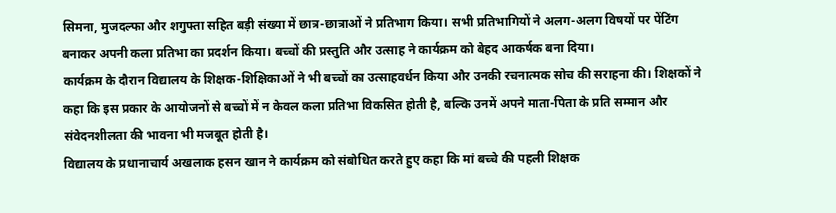सिमना, मुजदल्फा और शगुफ्ता सहित बड़ी संख्या में छात्र-छात्राओं ने प्रतिभाग किया। सभी प्रतिभागियों ने अलग-अलग विषयों पर पेंटिंग बनाकर अपनी कला प्रतिभा का प्रदर्शन किया। बच्चों की प्रस्तुति और उत्साह ने कार्यक्रम को बेहद आकर्षक बना दिया।
कार्यक्रम के दौरान विद्यालय के शिक्षक-शिक्षिकाओं ने भी बच्चों का उत्साहवर्धन किया और उनकी रचनात्मक सोच की सराहना की। शिक्षकों ने कहा कि इस प्रकार के आयोजनों से बच्चों में न केवल कला प्रतिभा विकसित होती है, बल्कि उनमें अपने माता-पिता के प्रति सम्मान और संवेदनशीलता की भावना भी मजबूत होती है।
विद्यालय के प्रधानाचार्य अखलाक हसन खान ने कार्यक्रम को संबोधित करते हुए कहा कि मां बच्चे की पहली शिक्षक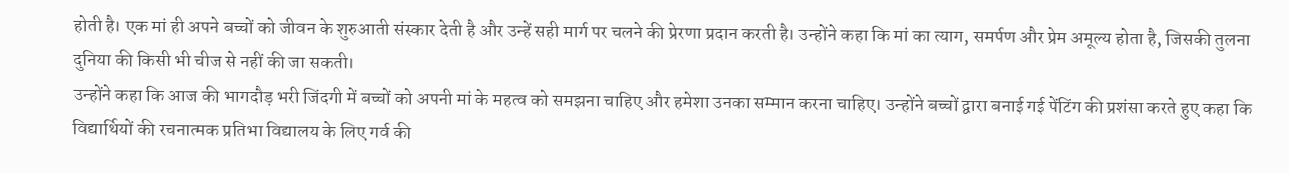होती है। एक मां ही अपने बच्चों को जीवन के शुरुआती संस्कार देती है और उन्हें सही मार्ग पर चलने की प्रेरणा प्रदान करती है। उन्होंने कहा कि मां का त्याग, समर्पण और प्रेम अमूल्य होता है, जिसकी तुलना दुनिया की किसी भी चीज से नहीं की जा सकती।
उन्होंने कहा कि आज की भागदौड़ भरी जिंदगी में बच्चों को अपनी मां के महत्व को समझना चाहिए और हमेशा उनका सम्मान करना चाहिए। उन्होंने बच्चों द्वारा बनाई गई पेंटिंग की प्रशंसा करते हुए कहा कि विद्यार्थियों की रचनात्मक प्रतिभा विद्यालय के लिए गर्व की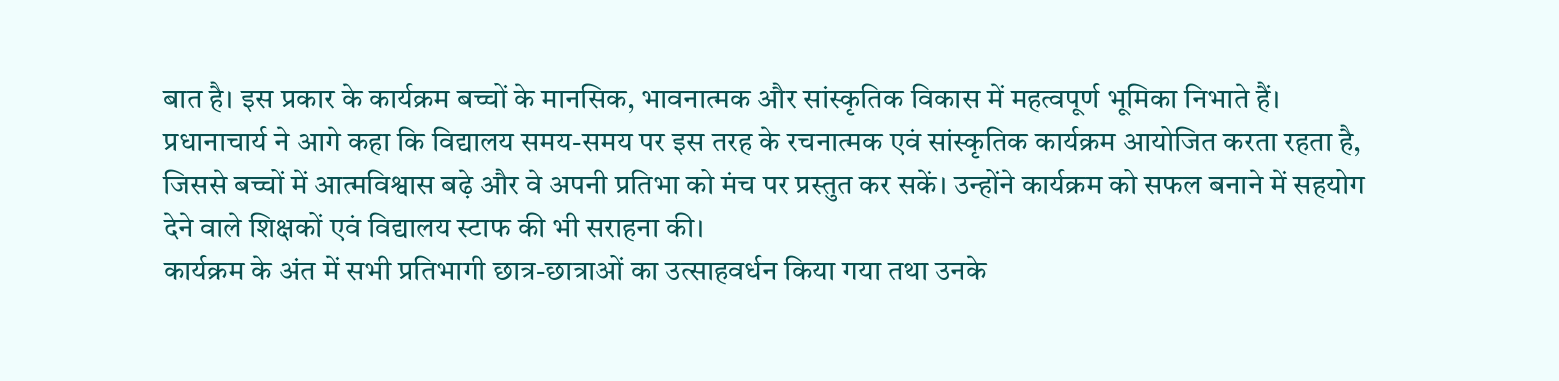बात है। इस प्रकार के कार्यक्रम बच्चों के मानसिक, भावनात्मक और सांस्कृतिक विकास में महत्वपूर्ण भूमिका निभाते हैं।
प्रधानाचार्य ने आगे कहा कि विद्यालय समय-समय पर इस तरह के रचनात्मक एवं सांस्कृतिक कार्यक्रम आयोजित करता रहता है, जिससे बच्चों में आत्मविश्वास बढ़े और वे अपनी प्रतिभा को मंच पर प्रस्तुत कर सकें। उन्होंने कार्यक्रम को सफल बनाने में सहयोग देने वाले शिक्षकों एवं विद्यालय स्टाफ की भी सराहना की।
कार्यक्रम के अंत में सभी प्रतिभागी छात्र-छात्राओं का उत्साहवर्धन किया गया तथा उनके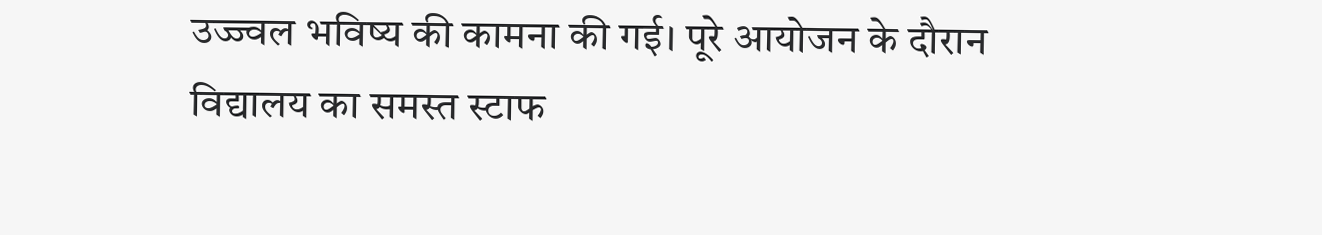उज्ज्वल भविष्य की कामना की गई। पूरे आयोजन के दौरान विद्यालय का समस्त स्टाफ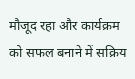मौजूद रहा और कार्यक्रम को सफल बनाने में सक्रिय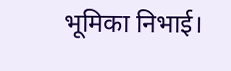भूमिका निभाई।